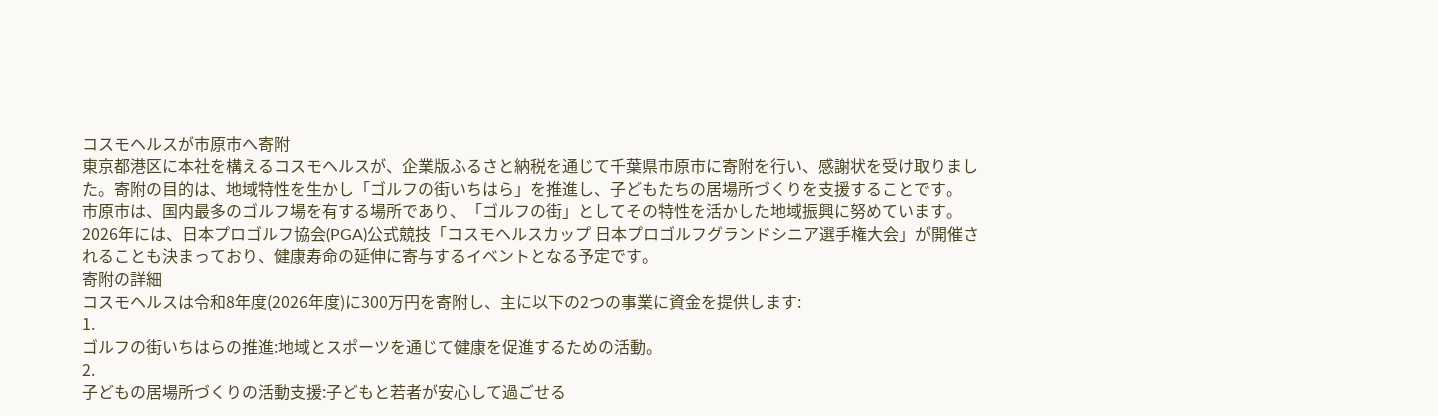コスモヘルスが市原市へ寄附
東京都港区に本社を構えるコスモヘルスが、企業版ふるさと納税を通じて千葉県市原市に寄附を行い、感謝状を受け取りました。寄附の目的は、地域特性を生かし「ゴルフの街いちはら」を推進し、子どもたちの居場所づくりを支援することです。
市原市は、国内最多のゴルフ場を有する場所であり、「ゴルフの街」としてその特性を活かした地域振興に努めています。2026年には、日本プロゴルフ協会(PGA)公式競技「コスモヘルスカップ 日本プロゴルフグランドシニア選手権大会」が開催されることも決まっており、健康寿命の延伸に寄与するイベントとなる予定です。
寄附の詳細
コスモヘルスは令和8年度(2026年度)に300万円を寄附し、主に以下の2つの事業に資金を提供します:
1.
ゴルフの街いちはらの推進:地域とスポーツを通じて健康を促進するための活動。
2.
子どもの居場所づくりの活動支援:子どもと若者が安心して過ごせる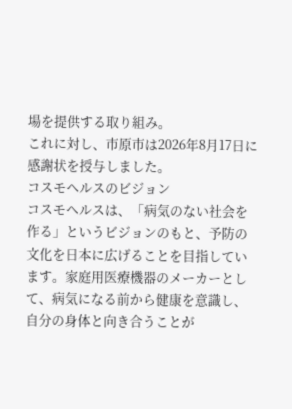場を提供する取り組み。
これに対し、市原市は2026年8月17日に感謝状を授与しました。
コスモヘルスのビジョン
コスモヘルスは、「病気のない社会を作る」というビジョンのもと、予防の文化を日本に広げることを目指しています。家庭用医療機器のメーカーとして、病気になる前から健康を意識し、自分の身体と向き合うことが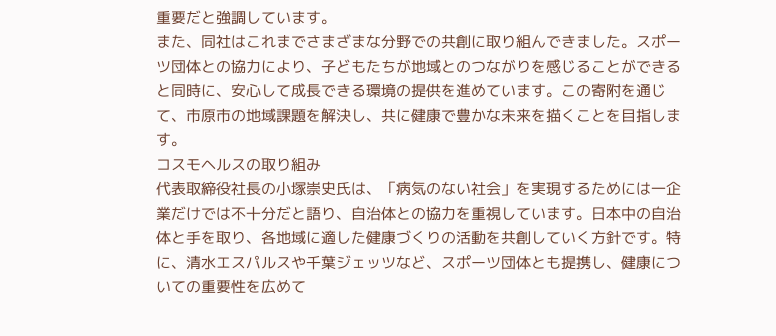重要だと強調しています。
また、同社はこれまでさまざまな分野での共創に取り組んできました。スポーツ団体との協力により、子どもたちが地域とのつながりを感じることができると同時に、安心して成長できる環境の提供を進めています。この寄附を通じて、市原市の地域課題を解決し、共に健康で豊かな未来を描くことを目指します。
コスモヘルスの取り組み
代表取締役社長の小塚崇史氏は、「病気のない社会」を実現するためには一企業だけでは不十分だと語り、自治体との協力を重視しています。日本中の自治体と手を取り、各地域に適した健康づくりの活動を共創していく方針です。特に、清水エスパルスや千葉ジェッツなど、スポーツ団体とも提携し、健康についての重要性を広めて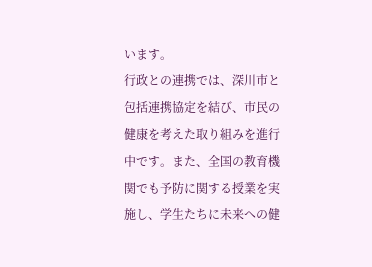います。
行政との連携では、深川市と包括連携協定を結び、市民の健康を考えた取り組みを進行中です。また、全国の教育機関でも予防に関する授業を実施し、学生たちに未来への健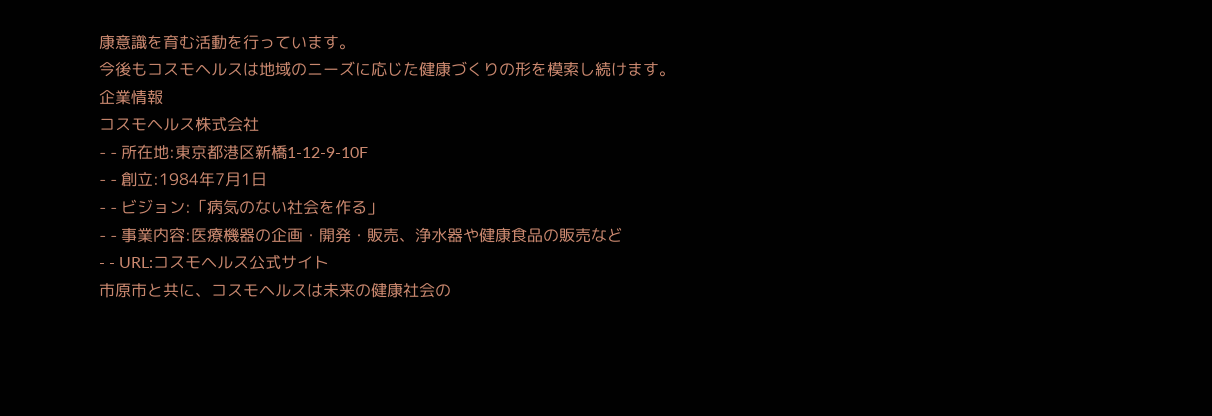康意識を育む活動を行っています。
今後もコスモヘルスは地域のニーズに応じた健康づくりの形を模索し続けます。
企業情報
コスモヘルス株式会社
- - 所在地:東京都港区新橋1-12-9-10F
- - 創立:1984年7月1日
- - ビジョン:「病気のない社会を作る」
- - 事業内容:医療機器の企画・開発・販売、浄水器や健康食品の販売など
- - URL:コスモヘルス公式サイト
市原市と共に、コスモヘルスは未来の健康社会の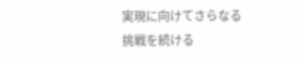実現に向けてさらなる挑戦を続ける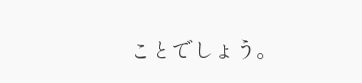ことでしょう。